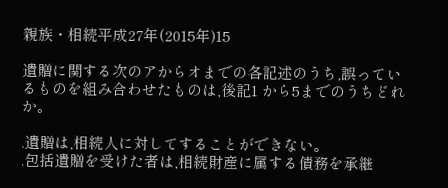親族・相続平成27年(2015年)15

遺贈に関する次のアからオまでの各記述のうち,誤っているものを組み合わせたものは,後記1 から5までのうちどれか。

.遺贈は,相続人に対してすることができない。
.包括遺贈を受けた者は,相続財産に属する債務を承継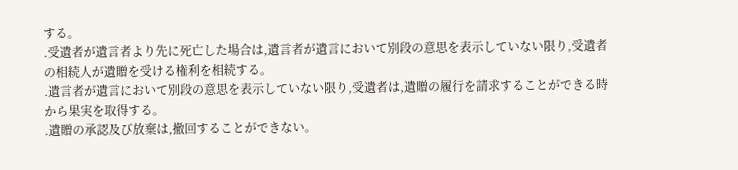する。
.受遺者が遺言者より先に死亡した場合は,遺言者が遺言において別段の意思を表示していない限り,受遺者の相続人が遺贈を受ける権利を相続する。
.遺言者が遺言において別段の意思を表示していない限り,受遺者は,遺贈の履行を請求することができる時から果実を取得する。
.遺贈の承認及び放棄は,撤回することができない。